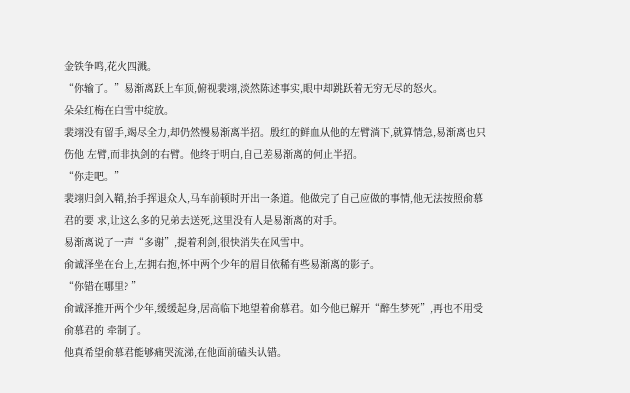金铁争鸣,花火四溅。
“你输了。”易渐离跃上车顶,俯视裴翊,淡然陈述事实,眼中却跳跃着无穷无尽的怒火。
朵朵红梅在白雪中绽放。
裴翊没有留手,竭尽全力,却仍然慢易渐离半招。殷红的鲜血从他的左臂淌下,就算情急,易渐离也只伤他 左臂,而非执剑的右臂。他终于明白,自己差易渐离的何止半招。
“你走吧。”
裴翊归剑入鞘,抬手挥退众人,马车前顿时开出一条道。他做完了自己应做的事情,他无法按照俞慕君的要 求,让这么多的兄弟去送死,这里没有人是易渐离的对手。
易渐离说了一声“多谢”,提着利剑,很快消失在风雪中。
俞诚泽坐在台上,左拥右抱,怀中两个少年的眉目依稀有些易渐离的影子。
“你错在哪里? ”
俞诚泽推开两个少年,缓缓起身,居高临下地望着俞慕君。如今他已解开“醉生梦死”,再也不用受俞慕君的 牵制了。
他真希望俞慕君能够痛哭流涕,在他面前磕头认错。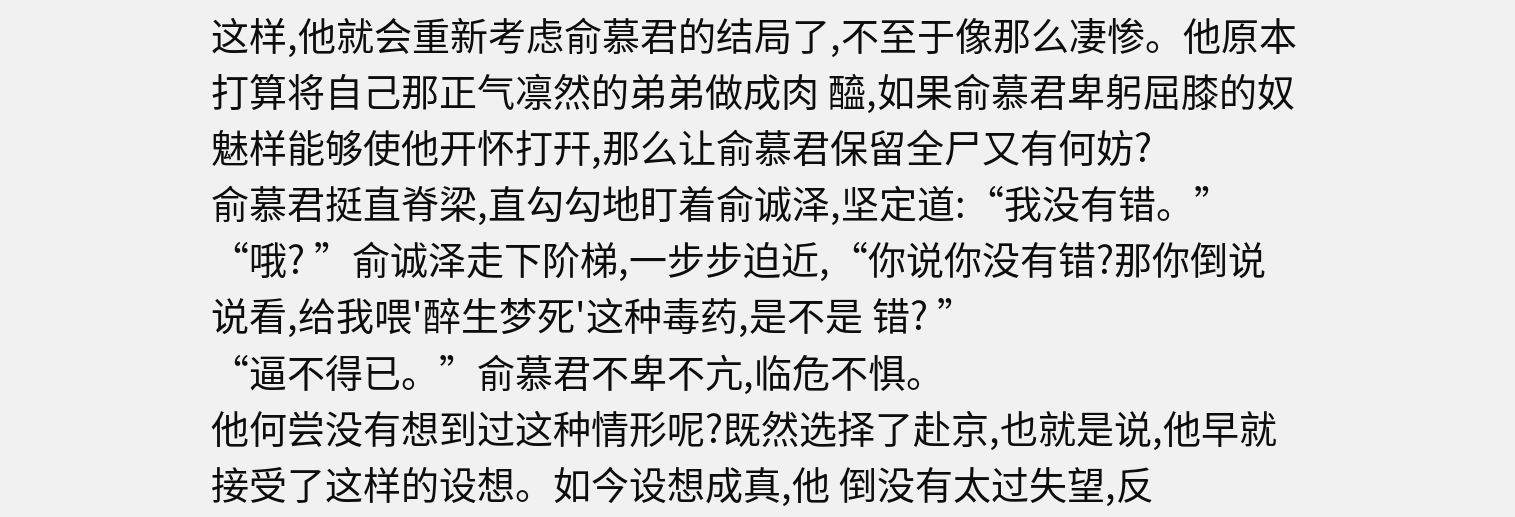这样,他就会重新考虑俞慕君的结局了,不至于像那么凄惨。他原本打算将自己那正气凛然的弟弟做成肉 醯,如果俞慕君卑躬屈膝的奴魅样能够使他开怀打幵,那么让俞慕君保留全尸又有何妨?
俞慕君挺直脊梁,直勾勾地盯着俞诚泽,坚定道:“我没有错。”
“哦? ”俞诚泽走下阶梯,一步步迫近,“你说你没有错?那你倒说说看,给我喂'醉生梦死'这种毒药,是不是 错? ”
“逼不得已。”俞慕君不卑不亢,临危不惧。
他何尝没有想到过这种情形呢?既然选择了赴京,也就是说,他早就接受了这样的设想。如今设想成真,他 倒没有太过失望,反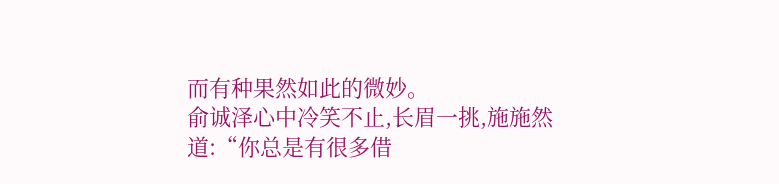而有种果然如此的微妙。
俞诚泽心中冷笑不止,长眉一挑,施施然道:“你总是有很多借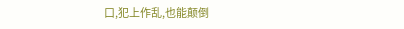口,犯上作乱,也能颠倒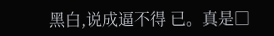黑白,说成逼不得 已。真是□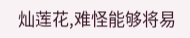灿莲花,难怪能够将易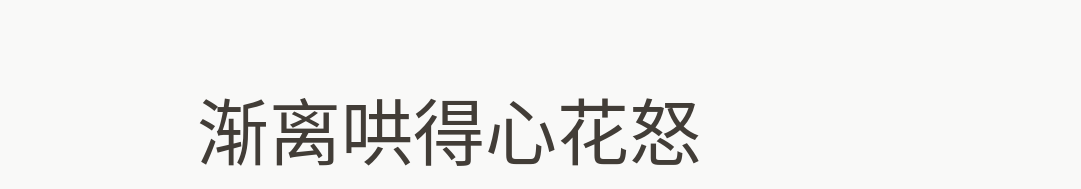渐离哄得心花怒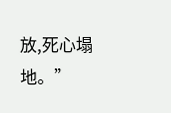放,死心塌地。”